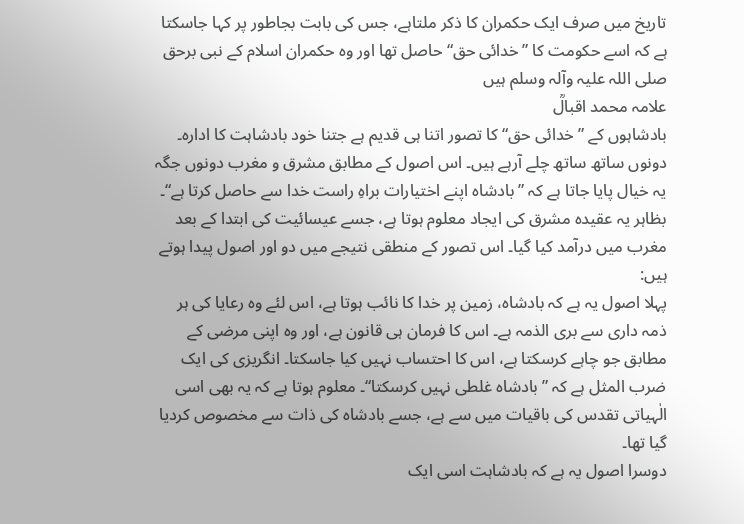تاریخ میں صرف ایک حکمران کا ذکر ملتاہے، جس کی بابت بجاطور پر کہا جاسکتا ہے کہ اسے حکومت کا ”خدائی حق“ حاصل تھا اور وہ حکمران اسلام کے نبی برحق صلی اللہ علیہ وآلہ وسلم ہیں
علامہ محمد اقبالؒ
بادشاہوں کے ”خدائی حق“ کا تصور اتنا ہی قدیم ہے جتنا خود بادشاہت کا ادارہ۔ دونوں ساتھ ساتھ چلے آرہے ہیں۔ اس اصول کے مطابق مشرق و مغرب دونوں جگہ یہ خیال پایا جاتا ہے کہ ”بادشاہ اپنے اختیارات براہِ راست خدا سے حاصل کرتا ہے“۔ بظاہر یہ عقیدہ مشرق کی ایجاد معلوم ہوتا ہے، جسے عیسائیت کی ابتدا کے بعد مغرب میں درآمد کیا گیا۔ اس تصور کے منطقی نتیجے میں دو اور اصول پیدا ہوتے ہیں:
پہلا اصول یہ ہے کہ بادشاہ، زمین پر خدا کا نائب ہوتا ہے، اس لئے وہ رعایا کی ہر ذمہ داری سے بری الذمہ ہے۔ اس کا فرمان ہی قانون ہے، اور وہ اپنی مرضی کے مطابق جو چاہے کرسکتا ہے، اس کا احتساب نہیں کیا جاسکتا۔ انگریزی کی ایک ضرب المثل ہے کہ ”بادشاہ غلطی نہیں کرسکتا“۔ معلوم ہوتا ہے کہ یہ بھی اسی الٰہیاتی تقدس کی باقیات میں سے ہے، جسے بادشاہ کی ذات سے مخصوص کردیا گیا تھا۔
دوسرا اصول یہ ہے کہ بادشاہت اسی ایک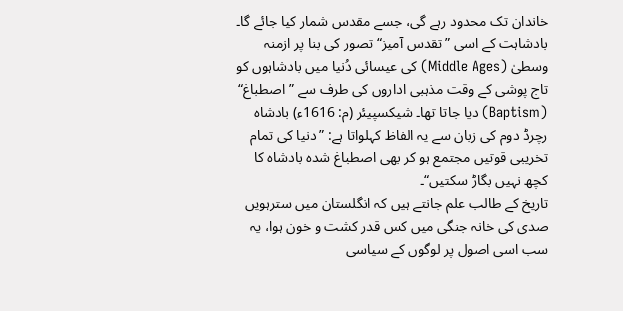خاندان تک محدود رہے گی، جسے مقدس شمار کیا جائے گا۔
بادشاہت کے اسی ”تقدس آمیز“ تصور کی بنا پر ازمنہ وسطیٰ (Middle Ages) کی عیسائی دُنیا میں بادشاہوں کو تاج پوشی کے وقت مذہبی اداروں کی طرف سے ”اصطباغ“ (Baptism) دیا جاتا تھا۔ شیکسپیئر (م: 1616ء) بادشاہ رچرڈ دوم کی زبان سے یہ الفاظ کہلواتا ہے: ”دنیا کی تمام تخریبی قوتیں مجتمع ہو کر بھی اصطباغ شدہ بادشاہ کا کچھ نہیں بگاڑ سکتیں“۔
تاریخ کے طالب علم جانتے ہیں کہ انگلستان میں سترہویں صدی کی خانہ جنگی میں کس قدر کشت و خون ہوا، یہ سب اسی اصول پر لوگوں کے سیاسی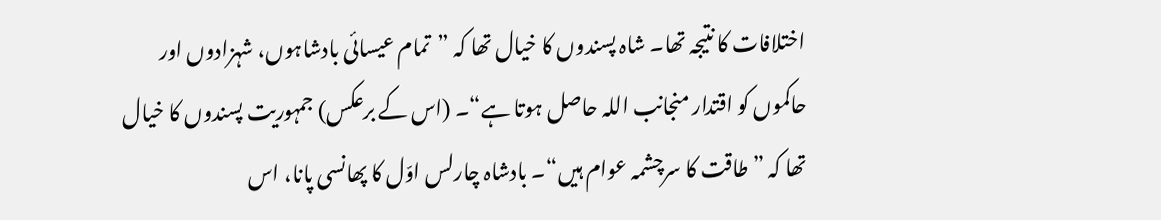اختلافات کا نتیجہ تھا۔ شاہ پسندوں کا خیال تھا کہ ”تمام عیسائی بادشاہوں، شہزادوں اور حاکموں کو اقتدار منجانب اللہ حاصل ہوتا ہے“۔ (اس کے برعکس) جمہوریت پسندوں کا خیال تھا کہ ”طاقت کا سرچشمہ عوام ہیں“۔ بادشاہ چارلس اوّل کا پھانسی پانا، اس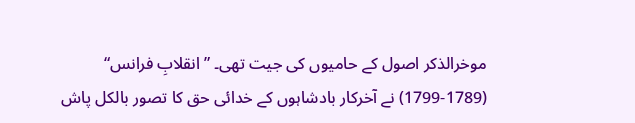موخرالذکر اصول کے حامیوں کی جیت تھی۔ ”انقلابِ فرانس“ (1789-1799) نے آخرکار بادشاہوں کے خدائی حق کا تصور بالکل پاش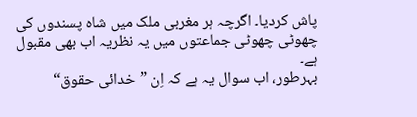پاش کردیا۔ اگرچہ ہر مغربی ملک میں شاہ پسندوں کی چھوٹی چھوٹی جماعتوں میں یہ نظریہ اب بھی مقبول ہے۔
بہرطور، اب سوال یہ ہے کہ اِن ”خدائی حقوق“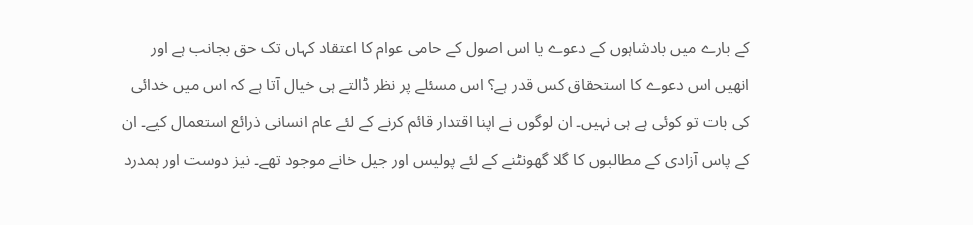کے بارے میں بادشاہوں کے دعوے یا اس اصول کے حامی عوام کا اعتقاد کہاں تک حق بجانب ہے اور انھیں اس دعوے کا استحقاق کس قدر ہے؟ اس مسئلے پر نظر ڈالتے ہی خیال آتا ہے کہ اس میں خدائی کی بات تو کوئی ہے ہی نہیں۔ ان لوگوں نے اپنا اقتدار قائم کرنے کے لئے عام انسانی ذرائع استعمال کیے۔ ان کے پاس آزادی کے مطالبوں کا گلا گھونٹنے کے لئے پولیس اور جیل خانے موجود تھے۔ نیز دوست اور ہمدرد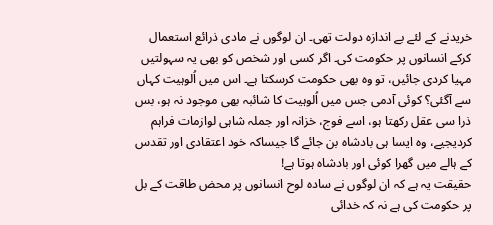خریدنے کے لئے بے اندازہ دولت تھی۔ ان لوگوں نے مادی ذرائع استعمال کرکے انسانوں پر حکومت کی۔ اگر کسی اور شخص کو بھی یہ سہولتیں مہیا کردی جائیں، تو وہ بھی حکومت کرسکتا ہے۔ اس میں اُلوہیت کہاں سے آگئی؟ کوئی آدمی جس میں اُلوہیت کا شائبہ بھی موجود نہ ہو، بس ذرا سی عقل رکھتا ہو، اسے فوج، خزانہ اور جملہ شاہی لوازمات فراہم کردیجیے، وہ ایسا ہی بادشاہ بن جائے گا جیساکہ خود اعتقادی اور تقدس کے ہالے میں گھرا کوئی اور بادشاہ ہوتا ہے!
حقیقت یہ ہے کہ ان لوگوں نے سادہ لوح انسانوں پر محض طاقت کے بل پر حکومت کی ہے نہ کہ خدائی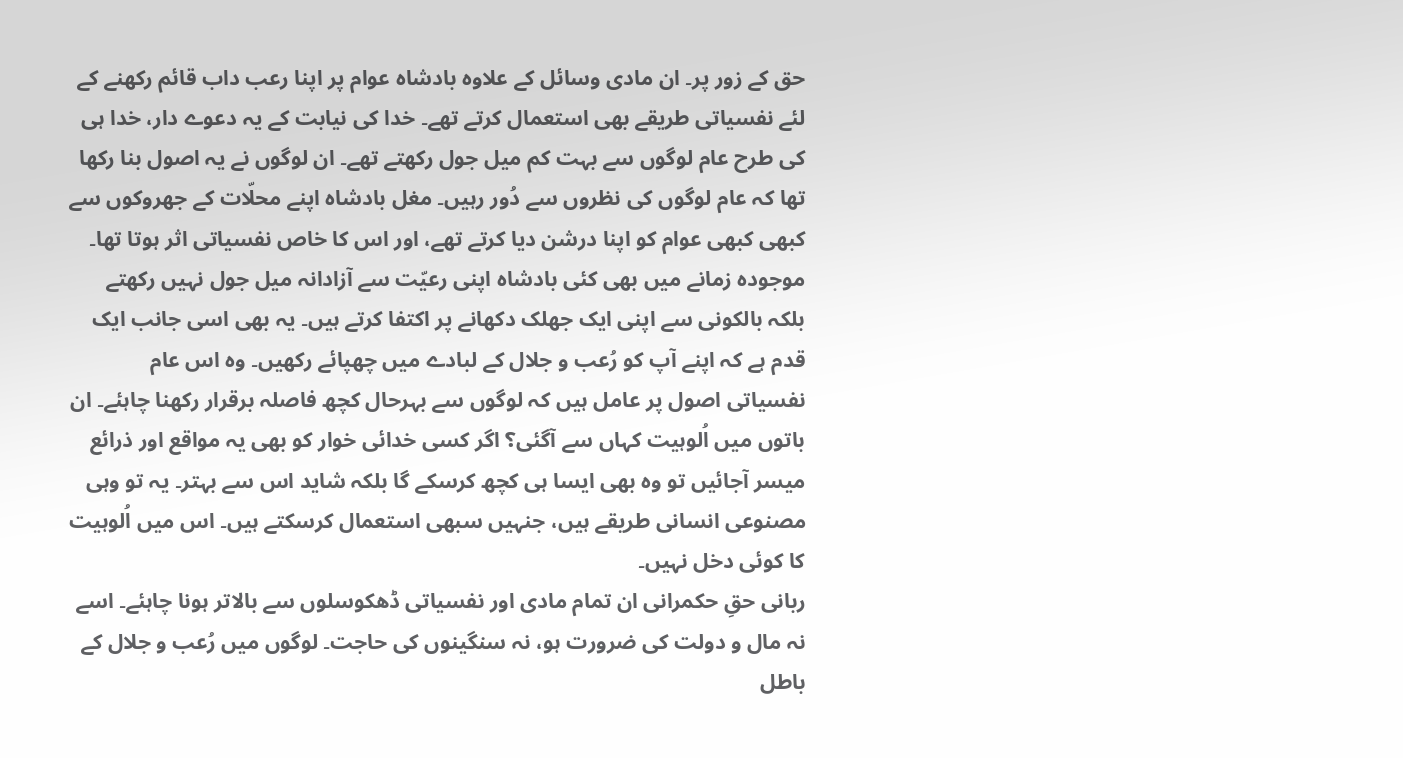حق کے زور پر۔ ان مادی وسائل کے علاوہ بادشاہ عوام پر اپنا رعب داب قائم رکھنے کے لئے نفسیاتی طریقے بھی استعمال کرتے تھے۔ خدا کی نیابت کے یہ دعوے دار، خدا ہی کی طرح عام لوگوں سے بہت کم میل جول رکھتے تھے۔ ان لوگوں نے یہ اصول بنا رکھا تھا کہ عام لوگوں کی نظروں سے دُور رہیں۔ مغل بادشاہ اپنے محلّات کے جھروکوں سے کبھی کبھی عوام کو اپنا درشن دیا کرتے تھے، اور اس کا خاص نفسیاتی اثر ہوتا تھا۔ موجودہ زمانے میں بھی کئی بادشاہ اپنی رعیّت سے آزادانہ میل جول نہیں رکھتے بلکہ بالکونی سے اپنی ایک جھلک دکھانے پر اکتفا کرتے ہیں۔ یہ بھی اسی جانب ایک قدم ہے کہ اپنے آپ کو رُعب و جلال کے لبادے میں چھپائے رکھیں۔ وہ اس عام نفسیاتی اصول پر عامل ہیں کہ لوگوں سے بہرحال کچھ فاصلہ برقرار رکھنا چاہئے۔ ان باتوں میں اُلوہیت کہاں سے آگئی؟ اگر کسی خدائی خوار کو بھی یہ مواقع اور ذرائع میسر آجائیں تو وہ بھی ایسا ہی کچھ کرسکے گا بلکہ شاید اس سے بہتر۔ یہ تو وہی مصنوعی انسانی طریقے ہیں، جنہیں سبھی استعمال کرسکتے ہیں۔ اس میں اُلوہیت کا کوئی دخل نہیں۔
ربانی حقِ حکمرانی ان تمام مادی اور نفسیاتی ڈھکوسلوں سے بالاتر ہونا چاہئے۔ اسے نہ مال و دولت کی ضرورت ہو، نہ سنگینوں کی حاجت۔ لوگوں میں رُعب و جلال کے باطل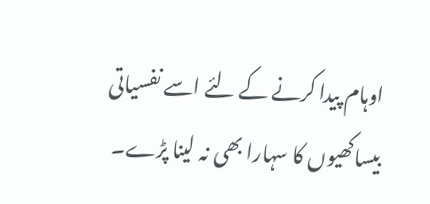اوہام پیدا کرنے کے لئے اسے نفسیاتی بیساکھیوں کا سہارا بھی نہ لینا پڑے۔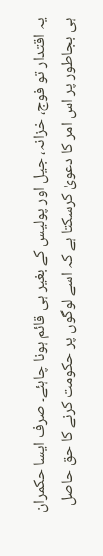یہ اقتدار تو فوج، خزانہ، جیل اور پولیس کے بغیر ہی قائم ہونا چاہئے۔ صرف ایسا حکمران ہی بجاطور پر اس امر کا دعویٰ کرسکتا ہے کہ اسے لوگوں پر حکومت کرنے کا حق حاصل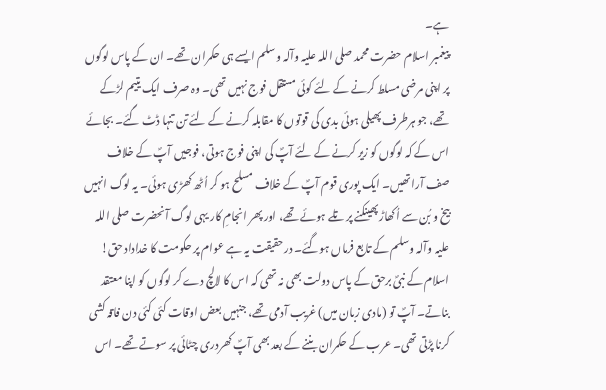ہے۔
پیغمبر اسلام حضرت محمد صلی اللہ علیہ وآلہ وسلم ایسے ہی حکمران تھے۔ ان کے پاس لوگوں پر اپنی مرضی مسلط کرنے کے لئے کوئی مستقل فوج نہیں تھی۔ وہ صرف ایک یتیم لڑکے تھے، جو ہرطرف پھیلی ہوئی بدی کی قوتوں کا مقابلہ کرنے کے لئے تن تنہا ڈٹ گئے۔ بجائے اس کے کہ لوگوں کو زیر کرنے کے لئے آپؐ کی اپنی فوج ہوتی، فوجیں آپؐ کے خلاف صف آرا تھیں۔ ایک پوری قوم آپؐ کے خلاف مسلح ہو کر اُٹھ کھڑی ہوئی۔ یہ لوگ انہیں بیخ و بُن سے اُکھاڑ پھینکنے پر تلے ہوئے تھے، اور پھر انجامِ کار یہی لوگ آنحضرت صلی اللہ علیہ وآلہ وسلم کے تابع فرماں ہوگئے۔ درحقیقت یہ ہے عوام پر حکومت کا خداداد حق!
اسلام کے نبیؐ برحق کے پاس دولت بھی نہ تھی کہ اس کا لالچ دے کر لوگوں کو اپنا معتقد بناتے۔ آپؐ تو (مادی زبان میں) غریب آدمی تھے، جنہیں بعض اوقات کئی کئی دن فاقہ کشی کرنا پڑتی تھی۔ عرب کے حکمران بننے کے بعد بھی آپؐ کھردری چٹائی پر سوتے تھے۔ اس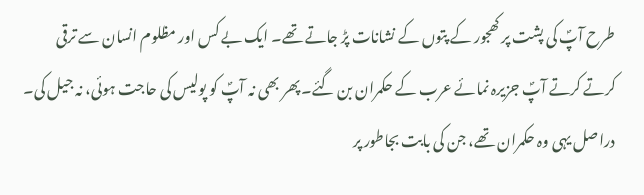طرح آپؐ کی پشت پر کھجور کے پتوں کے نشانات پڑ جاتے تھے۔ ایک بے کس اور مظلوم انسان سے ترقی کرتے کرتے آپؐ جزیرہ نمائے عرب کے حکمران بن گئے۔ پھر بھی نہ آپؐ کو پولیس کی حاجت ہوئی، نہ جیل کی۔ دراصل یہی وہ حکمران تھے، جن کی بابت بجاطور پر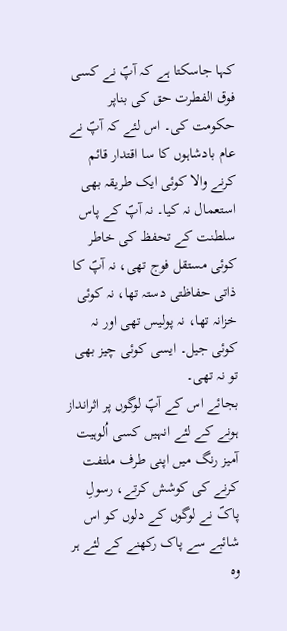کہا جاسکتا ہے کہ آپؐ نے کسی فوق الفطرت حق کی بناپر حکومت کی۔ اس لئے کہ آپؐ نے عام بادشاہوں کا سا اقتدار قائم کرنے والا کوئی ایک طریقہ بھی استعمال نہ کیا۔ نہ آپؐ کے پاس سلطنت کے تحفظ کی خاطر کوئی مستقل فوج تھی، نہ آپؐ کا ذاتی حفاظتی دستہ تھا، نہ کوئی خزانہ تھا، نہ پولیس تھی اور نہ کوئی جیل۔ ایسی کوئی چیز بھی تو نہ تھی۔
بجائے اس کے آپؐ لوگوں پر اثرانداز ہونے کے لئے انہیں کسی اُلوہیت آمیز رنگ میں اپنی طرف ملتفت کرنے کی کوشش کرتے، رسولِ پاکؐ نے لوگوں کے دلوں کو اس شائبے سے پاک رکھنے کے لئے ہر وہ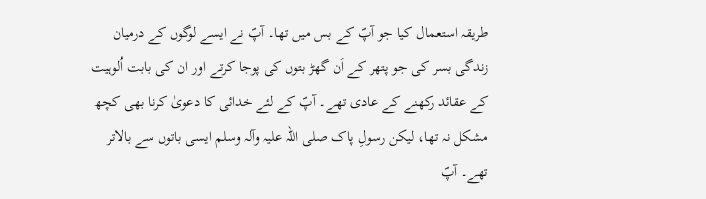طریقہ استعمال کیا جو آپؐ کے بس میں تھا۔ آپؐ نے ایسے لوگوں کے درمیان زندگی بسر کی جو پتھر کے اَن گھڑ بتوں کی پوجا کرتے اور ان کی بابت اُلوہیت کے عقائد رکھنے کے عادی تھے۔ آپؐ کے لئے خدائی کا دعویٰ کرنا بھی کچھ مشکل نہ تھا، لیکن رسولِ پاک صلی اللہ علیہ وآلہ وسلم ایسی باتوں سے بالاتر تھے۔ آپؐ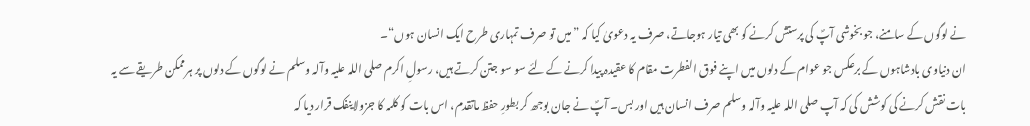نے لوگوں کے سامنے، جو بخوشی آپؐ کی پرستش کرنے کو بھی تیار ہوجاتے، صرف یہ دعویٰ کیا کہ ”میں تو صرف تمہاری طرح ایک انسان ہوں“۔
ان دنیاوی بادشاہوں کے برعکس جو عوام کے دلوں میں اپنے فوق الفطرت مقام کا عقیدہ پیدا کرنے کے لئے سو سو جتن کرتے ہیں، رسولِ اکرم صلی اللہ علیہ وآلہ وسلم نے لوگوں کے دلوں پر ہرممکن طریقے سے یہ بات نقش کرنے کی کوشش کی کہ آپ صلی اللہ علیہ وآلہ وسلم صرف انسان ہیں اور بس۔ آپؐ نے جان بوجھ کر بطورِ حفظ ماتقدم، اس بات کو کلمہ کا جزولاینفک قرار دیا کہ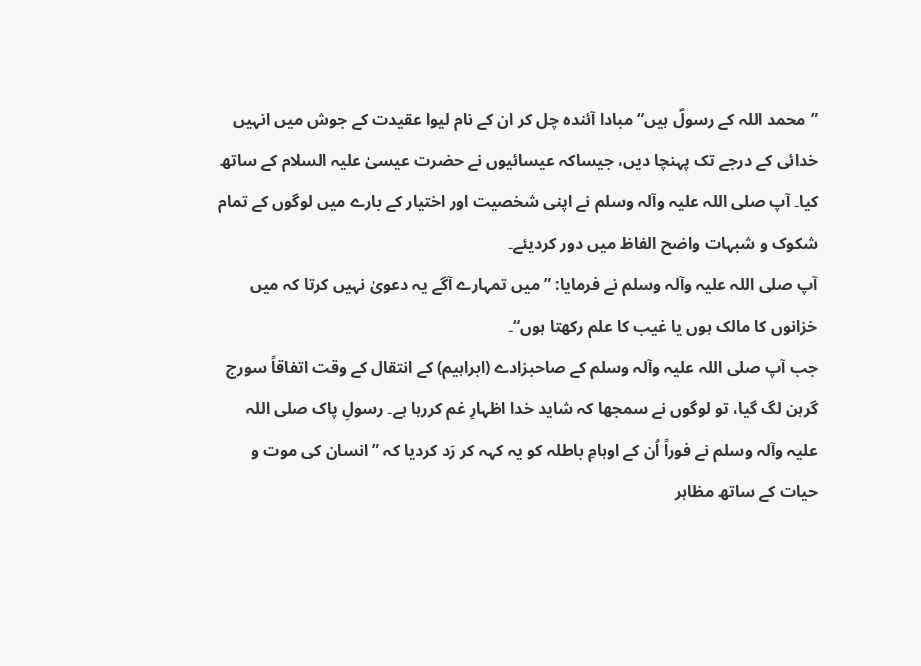”محمد اللہ کے رسولؐ ہیں“ مبادا آئندہ چل کر ان کے نام لیوا عقیدت کے جوش میں انہیں خدائی کے درجے تک پہنچا دیں، جیساکہ عیسائیوں نے حضرت عیسیٰ علیہ السلام کے ساتھ کیا۔ آپ صلی اللہ علیہ وآلہ وسلم نے اپنی شخصیت اور اختیار کے بارے میں لوگوں کے تمام شکوک و شبہات واضح الفاظ میں دور کردیئے۔
آپ صلی اللہ علیہ وآلہ وسلم نے فرمایا: ”میں تمہارے آگے یہ دعویٰ نہیں کرتا کہ میں خزانوں کا مالک ہوں یا غیب کا علم رکھتا ہوں“۔
جب آپ صلی اللہ علیہ وآلہ وسلم کے صاحبزادے (ابراہیم) کے انتقال کے وقت اتفاقاً سورج گرہن لگ گیا، تو لوگوں نے سمجھا کہ شاید خدا اظہارِ غم کررہا ہے۔ رسولِ پاک صلی اللہ علیہ وآلہ وسلم نے فوراً اُن کے اوہامِ باطلہ کو یہ کہہ کر رَد کردیا کہ ”انسان کی موت و حیات کے ساتھ مظاہر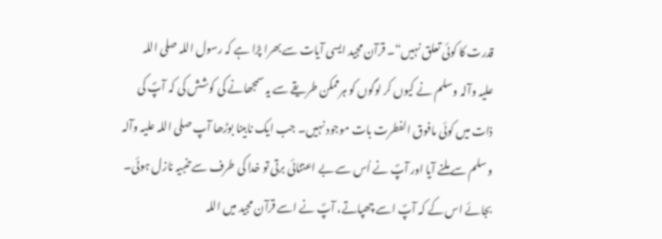قدرت کا کوئی تعلق نہیں“۔ قرآن مجید ایسی آیات سے بھرا پڑا ہے کہ رسول اللہ صلی اللہ علیہ وآلہ وسلم نے کیوں کر لوگوں کو ہرممکن طریقے سے یہ سمجھانے کی کوشش کی کہ آپؐ کی ذات میں کوئی مافوق الفطرت بات موجود نہیں۔ جب ایک نابینا بوڑھا آپ صلی اللہ علیہ وآلہ وسلم سے ملنے آیا اور آپؐ نے اُس سے بے اعتنائی برتی تو خدا کی طرف سے تنبیہ نازل ہوئی۔ بجائے اس کے کہ آپؐ اسے چھپاتے، آپؐ نے اسے قرآن مجید میں اللہ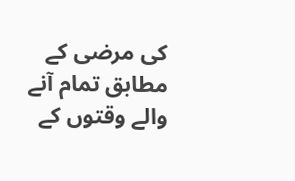کی مرضی کے مطابق تمام آنے والے وقتوں کے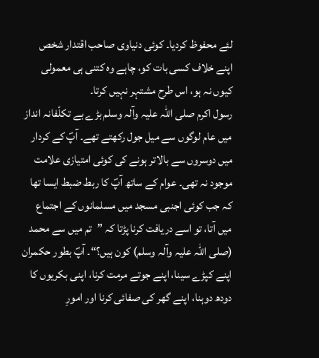لئے محفوظ کردیا۔ کوئی دنیاوی صاحب اقتدار شخص اپنے خلاف کسی بات کو، چاہے وہ کتنی ہی معمولی کیوں نہ ہو، اس طرح مشتہر نہیں کرتا۔
رسول اکرم صلی اللہ علیہ وآلہ وسلم بڑے بے تکلّفانہ انداز میں عام لوگوں سے میل جول رکھتے تھے۔ آپؐ کے کردار میں دوسروں سے بالاتر ہونے کی کوئی امتیازی علامت موجود نہ تھی۔ عوام کے ساتھ آپؐ کا ربط ضبط ایسا تھا کہ جب کوئی اجنبی مسجد میں مسلمانوں کے اجتماع میں آتا، تو اسے دریافت کرنا پڑتا کہ ”تم میں سے محمد (صلی اللہ علیہ وآلہ وسلم) کون ہیں؟“۔ آپؐ بطور حکمران اپنے کپڑے سینا، اپنے جوتے مرمت کرنا، اپنی بکریوں کا دودھ دوہنا، اپنے گھر کی صفائی کرنا اور امورِ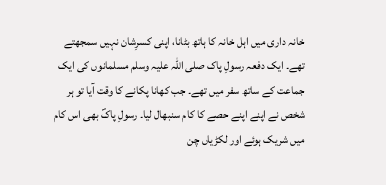خانہ داری میں اہل خانہ کا ہاتھ بٹانا، اپنی کسرِشان نہیں سمجھتے تھے۔ ایک دفعہ رسولِ پاک صلی اللہ علیہ وسلم مسلمانوں کی ایک جماعت کے ساتھ سفر میں تھے۔ جب کھانا پکانے کا وقت آیا تو ہر شخص نے اپنے اپنے حصے کا کام سنبھال لیا۔ رسولِ پاکؐ بھی اس کام میں شریک ہوئے اور لکڑیاں چن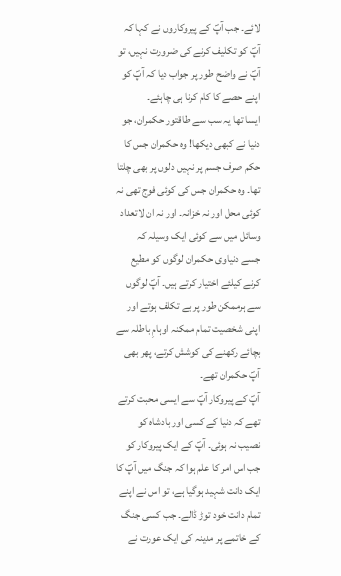لائے۔ جب آپؐ کے پیروکاروں نے کہا کہ آپؐ کو تکلیف کرنے کی ضرورت نہیں، تو آپؐ نے واضح طور پر جواب دیا کہ آپؐ کو اپنے حصے کا کام کرنا ہی چاہئے۔
ایسا تھا یہ سب سے طاقتور حکمران، جو دنیا نے کبھی دیکھا! وہ حکمران جس کا حکم صرف جسم پر نہیں دلوں پر بھی چلتا تھا۔ وہ حکمران جس کی کوئی فوج تھی نہ کوئی محل اور نہ خزانہ۔ اور نہ ان لاتعداد وسائل میں سے کوئی ایک وسیلہ کہ جسے دنیاوی حکمران لوگوں کو مطیع کرنے کیلئے اختیار کرتے ہیں۔ آپؐ لوگوں سے ہرممکن طور پر بے تکلف ہوتے اور اپنی شخصیت تمام ممکنہ اوہامِ باطلہ سے بچائے رکھنے کی کوشش کرتے، پھر بھی آپؐ حکمران تھے۔
آپؐ کے پیروکار آپؐ سے ایسی محبت کرتے تھے کہ دنیا کے کسی اور بادشاہ کو نصیب نہ ہوئی۔ آپؐ کے ایک پیروکار کو جب اس امر کا علم ہوا کہ جنگ میں آپؐ کا ایک دانت شہید ہوگیا ہے، تو اس نے اپنے تمام دانت خود توڑ ڈالے۔ جب کسی جنگ کے خاتمے پر مدینہ کی ایک عورت نے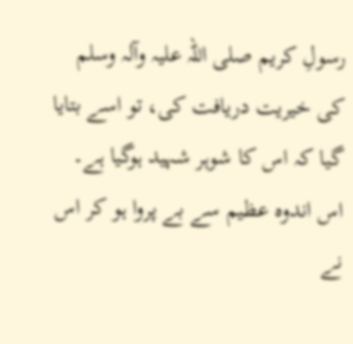رسولِ کریم صلی اللہ علیہ وآلہ وسلم کی خیریت دریافت کی، تو اسے بتایا گیا کہ اس کا شوہر شہید ہوگیا ہے۔ اس اندوہ عظیم سے بے پروا ہو کر اس نے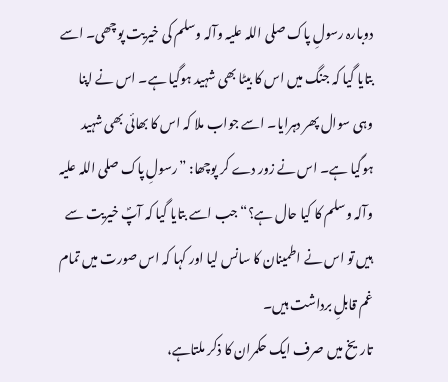دوبارہ رسولِ پاک صلی اللہ علیہ وآلہ وسلم کی خیریت پوچھی۔ اسے بتایا گیا کہ جنگ میں اس کا بیٹا بھی شہید ہوگیا ہے۔ اس نے اپنا وہی سوال پھر دہرایا۔ اسے جواب ملا کہ اس کا بھائی بھی شہید ہوگیا ہے۔ اس نے زور دے کر پوچھا: ”رسولِ پاک صلی اللہ علیہ وآلہ وسلم کا کیا حال ہے؟“ جب اسے بتایا گیا کہ آپؐ خیریت سے ہیں تو اس نے اطمینان کا سانس لیا اور کہا کہ اس صورت میں تمام غم قابلِ برداشت ہیں۔
تاریخ میں صرف ایک حکمران کا ذکر ملتاہے،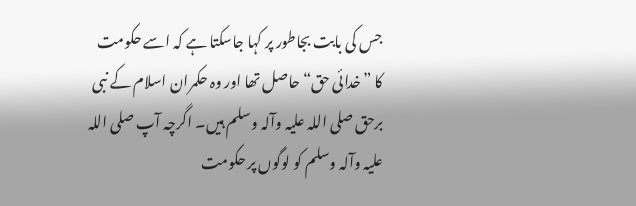جس کی بابت بجاطور پر کہا جاسکتا ہے کہ اسے حکومت کا ”خدائی حق“ حاصل تھا اور وہ حکمران اسلام کے نبی برحق صلی اللہ علیہ وآلہ وسلم ہیں۔ اگرچہ آپ صلی اللہ علیہ وآلہ وسلم کو لوگوں پر حکومت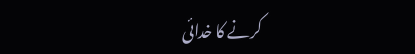کرنے کا خدائی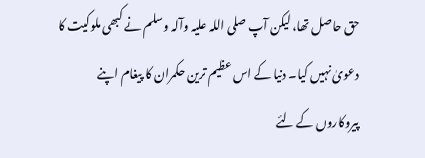حق حاصل تھا، لیکن آپ صلی اللہ علیہ وآلہ وسلم نے کبھی ملوکیت کا دعویٰ نہیں کیا۔ دنیا کے اس عظیم ترین حکمران کا پیغام اپنے پیروکاروں کے لئے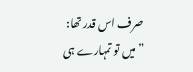صرف اس قدر تھا:
”میں تو تمہارے ہی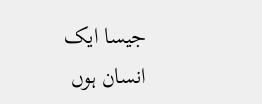جیسا ایک انسان ہوں